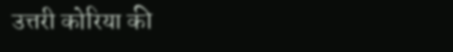उत्तरी कोरिया की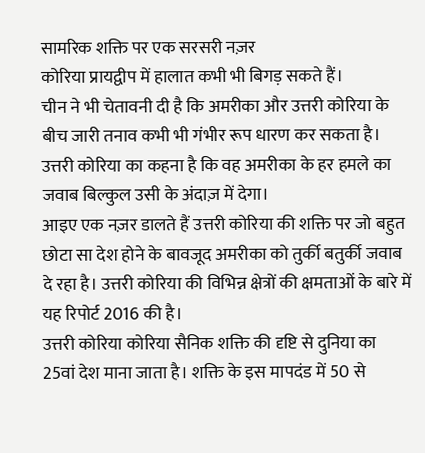सामरिक शक्ति पर एक सरसरी नज़र
कोरिया प्रायद्वीप में हालात कभी भी बिगड़ सकते हैं।
चीन ने भी चेतावनी दी है कि अमरीका और उत्तरी कोरिया के बीच जारी तनाव कभी भी गंभीर रूप धारण कर सकता है। उत्तरी कोरिया का कहना है कि वह अमरीका के हर हमले का जवाब बिल्कुल उसी के अंदाज़ में देगा।
आइए एक नज़र डालते हैं उत्तरी कोरिया की शक्ति पर जो बहुत छोटा सा देश होने के बावजूद अमरीका को तुर्की बतुर्की जवाब दे रहा है। उत्तरी कोरिया की विभिन्न क्षेत्रों की क्षमताओं के बारे में यह रिपोर्ट 2016 की है।
उत्तरी कोरिया कोरिया सैनिक शक्ति की दृष्टि से दुनिया का 25वां देश माना जाता है। शक्ति के इस मापदंड में 50 से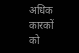अधिक कारकों को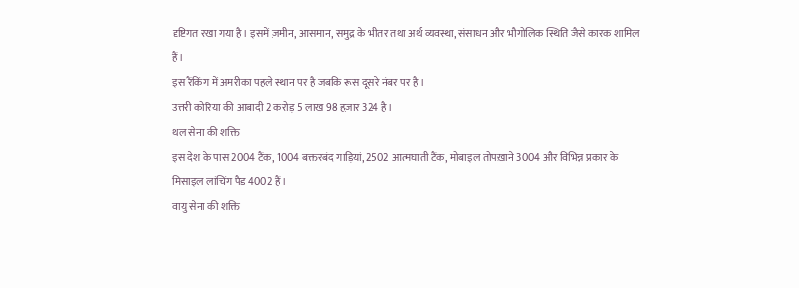दृष्टिगत रखा गया है। इसमें ज़मीन, आसमान, समुद्र के भीतर तथा अर्थ व्यवस्था, संसाधन और भौगोलिक स्थिति जैसे कारक शामिल हैं।
इस रैंकिंग में अमरीका पहले स्थान पर है जबकि रूस दूसरे नंबर पर है।
उत्तरी कोरिया की आबादी 2 करोड़ 5 लाख 98 हज़ार 324 है।
थल सेना की शक्ति
इस देश के पास 2004 टैंक, 1004 बक्तरबंद गाड़ियां, 2502 आत्मघाती टैंक, मोबाइल तोपख़ाने 3004 और विभिन्न प्रकार के मिसाइल लांचिंग पैड 4002 हैं।
वायु सेना की शक्ति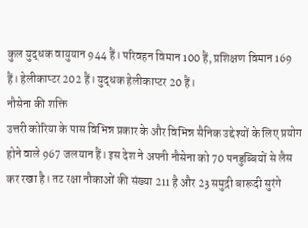कुल युद्धक वायुयान 944 हैं। परिवहन विमान 100 हैं, प्रशिक्षण विमान 169 हैं। हेलीकाप्टर 202 हैं। युद्धक हेलीकाप्टर 20 हैं।
नौसेना की शक्ति
उत्तरी कोरिया के पास विभिन्न प्रकार के और विभिन्न सैनिक उद्देश्यों के लिए प्रयोग होने वाले 967 जलयान हैं। इस देश ने अपनी नौसेना को 70 पनडुब्बियों से लैस कर रखा है। तट रक्षा नौकाओं की संख्या 211 है और 23 समुद्री बारूदी सुरंगे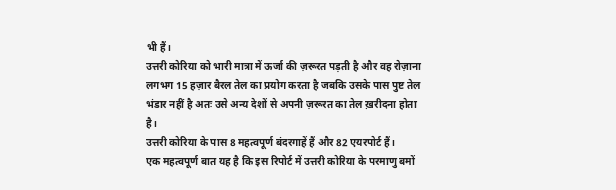भी हैं।
उत्तरी कोरिया को भारी मात्रा में ऊर्जा की ज़रूरत पड़ती है और वह रोज़ाना लगभग 15 हज़ार बैरल तेल का प्रयोग करता है जबकि उसके पास पुष्ट तेल भंडार नहीं है अतः उसे अन्य देशों से अपनी ज़रूरत का तेल ख़रीदना होता है।
उत्तरी कोरिया के पास 8 महत्वपूर्ण बंदरगाहें हैं और 82 एयरपोर्ट हैं।
एक महत्वपूर्ण बात यह है कि इस रिपोर्ट में उत्तरी कोरिया के परमाणु बमों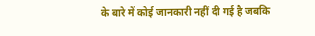के बारे में कोई जानकारी नहीं दी गई है जबकि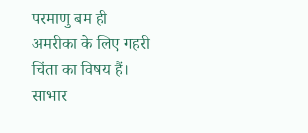परमाणु बम ही अमरीका के लिए गहरी चिंता का विषय हैं।
साभार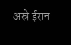अस्रे ईरान